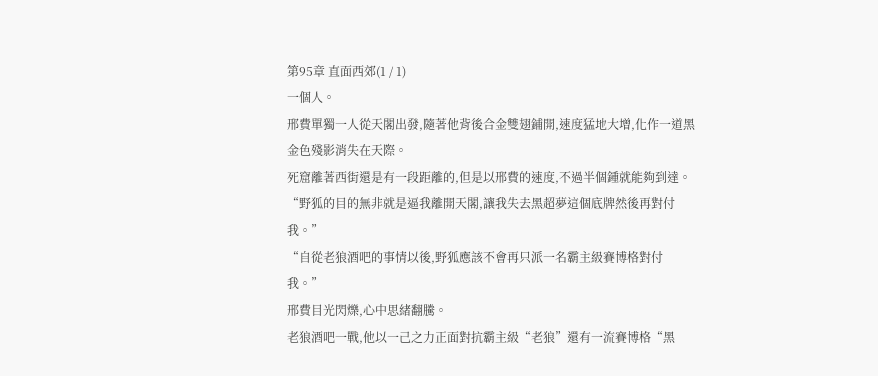第95章 直面西郊(1 / 1)
一個人。
邢費單獨一人從天閣出發,隨著他背後合金雙翅鋪開,速度猛地大增,化作一道黑金色殘影消失在天際。
死窟離著西街還是有一段距離的,但是以邢費的速度,不過半個鍾就能夠到達。
“野狐的目的無非就是逼我離開天閣,讓我失去黑超夢這個底牌然後再對付我。”
“自從老狼酒吧的事情以後,野狐應該不會再只派一名霸主級賽博格對付我。”
邢費目光閃爍,心中思緒翻騰。
老狼酒吧一戰,他以一己之力正面對抗霸主級“老狼”還有一流賽博格“黑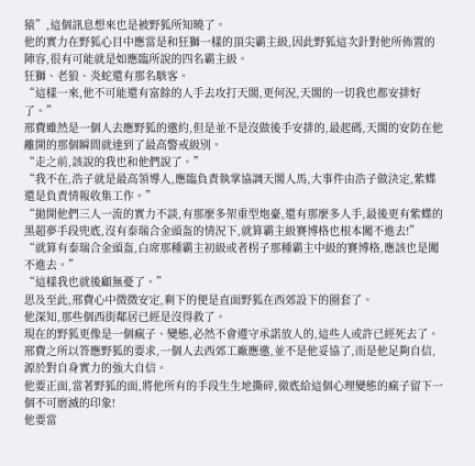猿”,這個訊息想來也是被野狐所知曉了。
他的實力在野狐心目中應當是和狂獅一樣的頂尖霸主級,因此野狐這次針對他所佈置的陣容,很有可能就是如應臨所說的四名霸主級。
狂獅、老狼、炎蛇還有那名駭客。
“這樣一來,他不可能還有富餘的人手去攻打天閣,更何況,天閣的一切我也都安排好了。”
邢費雖然是一個人去應野狐的邀約,但是並不是沒做後手安排的,最起碼,天閣的安防在他離開的那個瞬間就達到了最高警戒級別。
“走之前,該說的我也和他們說了。”
“我不在,浩子就是最高領導人,應臨負責執掌協調天閣人馬,大事件由浩子做決定,紫蝶還是負責情報收集工作。”
“拋開他們三人一流的實力不談,有那麼多架重型炮臺,還有那麼多人手,最後更有紫蝶的黑超夢手段兜底,沒有泰瑞合金頭盔的情況下,就算霸主級賽博格也根本闖不進去!”
“就算有泰瑞合金頭盔,白席那種霸主初級或者柺子那種霸主中級的賽博格,應該也是闖不進去。”
“這樣我也就後顧無憂了。”
思及至此,邢費心中微微安定,剩下的便是直面野狐在西郊設下的圈套了。
他深知,那些個西街鄰居已經是沒得救了。
現在的野狐更像是一個瘋子、變態,必然不會遵守承諾放人的,這些人或許已經死去了。
邢費之所以答應野狐的要求,一個人去西郊工廠應邀,並不是他妥協了,而是他足夠自信,源於對自身實力的強大自信。
他要正面,當著野狐的面,將他所有的手段生生地撕碎,徹底給這個心理變態的瘋子留下一個不可磨滅的印象!
他要當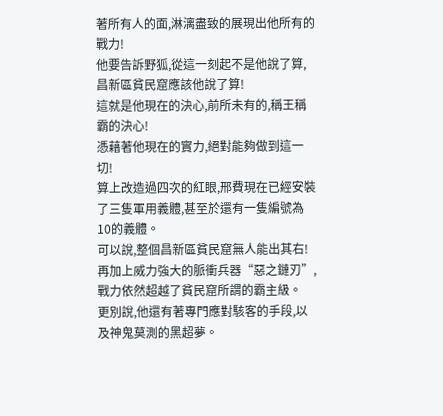著所有人的面,淋漓盡致的展現出他所有的戰力!
他要告訴野狐,從這一刻起不是他說了算,昌新區貧民窟應該他說了算!
這就是他現在的決心,前所未有的,稱王稱霸的決心!
憑藉著他現在的實力,絕對能夠做到這一切!
算上改造過四次的紅眼,邢費現在已經安裝了三隻軍用義體,甚至於還有一隻編號為10的義體。
可以說,整個昌新區貧民窟無人能出其右!
再加上威力強大的脈衝兵器“惡之鏈刃”,戰力依然超越了貧民窟所謂的霸主級。
更別說,他還有著專門應對駭客的手段,以及神鬼莫測的黑超夢。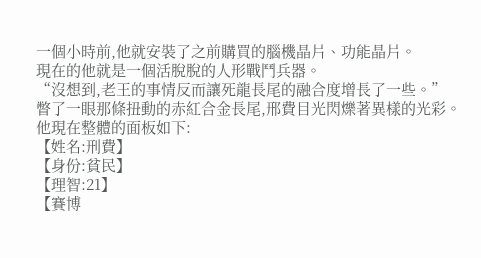一個小時前,他就安裝了之前購買的腦機晶片、功能晶片。
現在的他就是一個活脫脫的人形戰鬥兵器。
“沒想到,老王的事情反而讓死龍長尾的融合度增長了一些。”
瞥了一眼那條扭動的赤紅合金長尾,邢費目光閃爍著異樣的光彩。
他現在整體的面板如下:
【姓名:刑費】
【身份:貧民】
【理智:21】
【賽博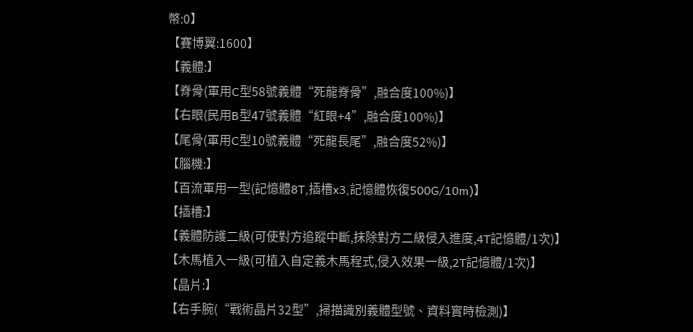幣:0】
【賽博翼:1600】
【義體:】
【脊骨(軍用C型58號義體“死龍脊骨”,融合度100%)】
【右眼(民用B型47號義體“紅眼+4”,融合度100%)】
【尾骨(軍用C型10號義體“死龍長尾”,融合度52%)】
【腦機:】
【百流軍用一型(記憶體8T,插槽x3,記憶體恢復500G/10m)】
【插槽:】
【義體防護二級(可使對方追蹤中斷,抹除對方二級侵入進度,4T記憶體/1次)】
【木馬植入一級(可植入自定義木馬程式,侵入效果一級,2T記憶體/1次)】
【晶片:】
【右手腕(“戰術晶片32型”,掃描識別義體型號、資料實時檢測)】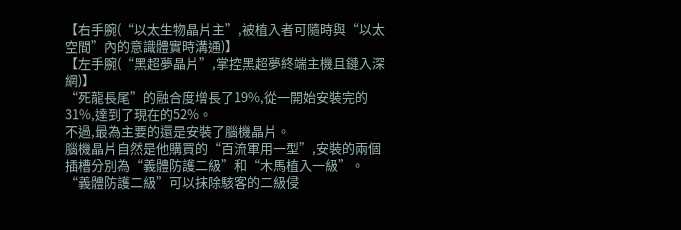【右手腕(“以太生物晶片主”,被植入者可隨時與“以太空間”內的意識體實時溝通)】
【左手腕(“黑超夢晶片”,掌控黑超夢終端主機且鏈入深網)】
“死龍長尾”的融合度增長了19%,從一開始安裝完的31%,達到了現在的52%。
不過,最為主要的還是安裝了腦機晶片。
腦機晶片自然是他購買的“百流軍用一型”,安裝的兩個插槽分別為“義體防護二級”和“木馬植入一級”。
“義體防護二級”可以抹除駭客的二級侵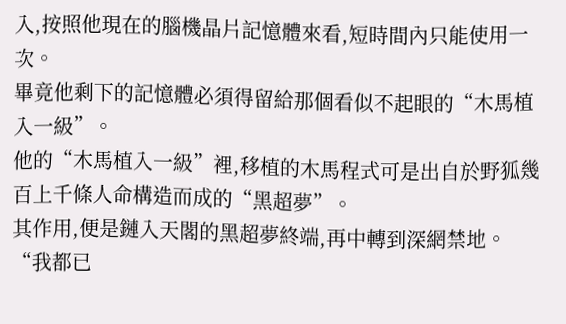入,按照他現在的腦機晶片記憶體來看,短時間內只能使用一次。
畢竟他剩下的記憶體必須得留給那個看似不起眼的“木馬植入一級”。
他的“木馬植入一級”裡,移植的木馬程式可是出自於野狐幾百上千條人命構造而成的“黑超夢”。
其作用,便是鏈入天閣的黑超夢終端,再中轉到深網禁地。
“我都已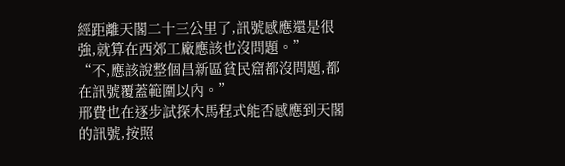經距離天閣二十三公里了,訊號感應還是很強,就算在西郊工廠應該也沒問題。”
“不,應該說整個昌新區貧民窟都沒問題,都在訊號覆蓋範圍以內。”
邢費也在逐步試探木馬程式能否感應到天閣的訊號,按照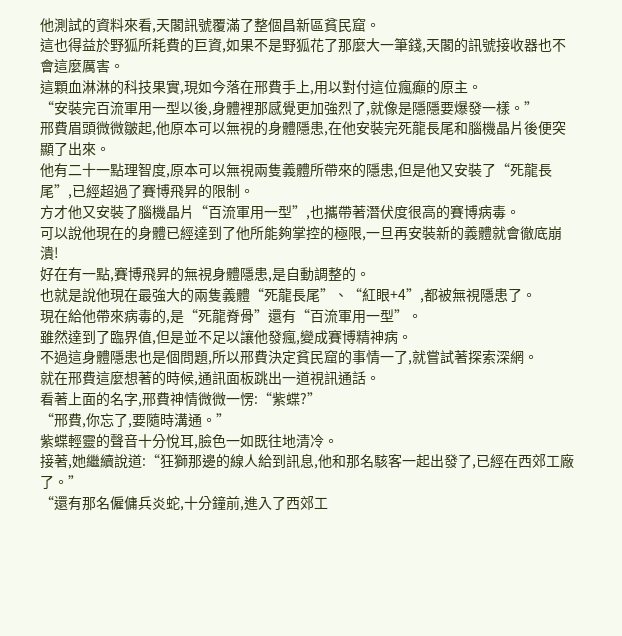他測試的資料來看,天閣訊號覆滿了整個昌新區貧民窟。
這也得益於野狐所耗費的巨資,如果不是野狐花了那麼大一筆錢,天閣的訊號接收器也不會這麼厲害。
這顆血淋淋的科技果實,現如今落在邢費手上,用以對付這位瘋癲的原主。
“安裝完百流軍用一型以後,身體裡那感覺更加強烈了,就像是隱隱要爆發一樣。”
邢費眉頭微微皺起,他原本可以無視的身體隱患,在他安裝完死龍長尾和腦機晶片後便突顯了出來。
他有二十一點理智度,原本可以無視兩隻義體所帶來的隱患,但是他又安裝了“死龍長尾”,已經超過了賽博飛昇的限制。
方才他又安裝了腦機晶片“百流軍用一型”,也攜帶著潛伏度很高的賽博病毒。
可以說他現在的身體已經達到了他所能夠掌控的極限,一旦再安裝新的義體就會徹底崩潰!
好在有一點,賽博飛昇的無視身體隱患,是自動調整的。
也就是說他現在最強大的兩隻義體“死龍長尾”、“紅眼+4”,都被無視隱患了。
現在給他帶來病毒的,是“死龍脊骨”還有“百流軍用一型”。
雖然達到了臨界值,但是並不足以讓他發瘋,變成賽博精神病。
不過這身體隱患也是個問題,所以邢費決定貧民窟的事情一了,就嘗試著探索深網。
就在邢費這麼想著的時候,通訊面板跳出一道視訊通話。
看著上面的名字,邢費神情微微一愣:“紫蝶?”
“邢費,你忘了,要隨時溝通。”
紫蝶輕靈的聲音十分悅耳,臉色一如既往地清冷。
接著,她繼續說道:“狂獅那邊的線人給到訊息,他和那名駭客一起出發了,已經在西郊工廠了。”
“還有那名僱傭兵炎蛇,十分鐘前,進入了西郊工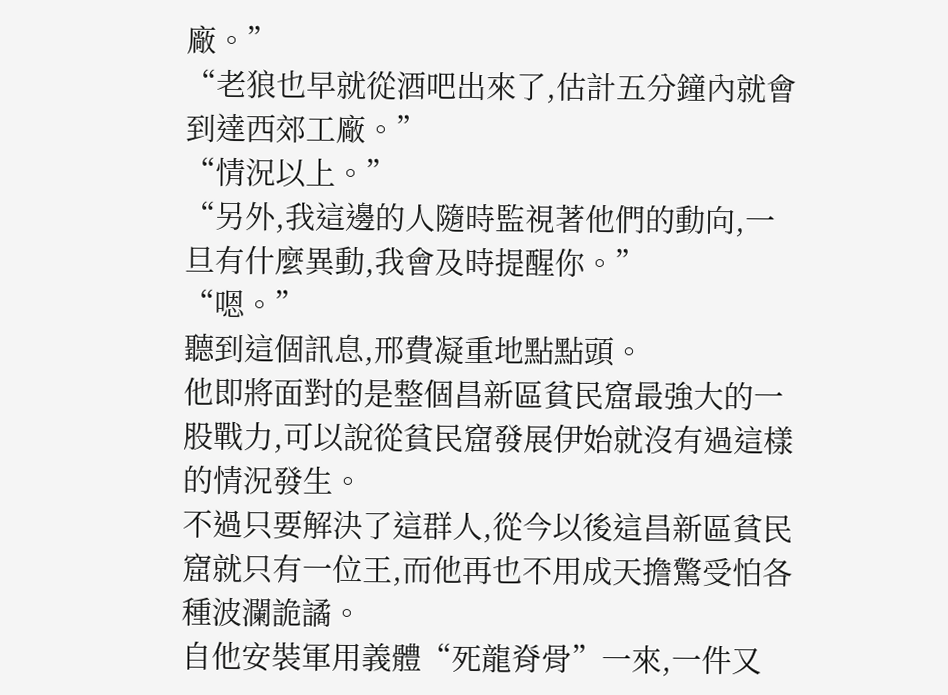廠。”
“老狼也早就從酒吧出來了,估計五分鐘內就會到達西郊工廠。”
“情況以上。”
“另外,我這邊的人隨時監視著他們的動向,一旦有什麼異動,我會及時提醒你。”
“嗯。”
聽到這個訊息,邢費凝重地點點頭。
他即將面對的是整個昌新區貧民窟最強大的一股戰力,可以說從貧民窟發展伊始就沒有過這樣的情況發生。
不過只要解決了這群人,從今以後這昌新區貧民窟就只有一位王,而他再也不用成天擔驚受怕各種波瀾詭譎。
自他安裝軍用義體“死龍脊骨”一來,一件又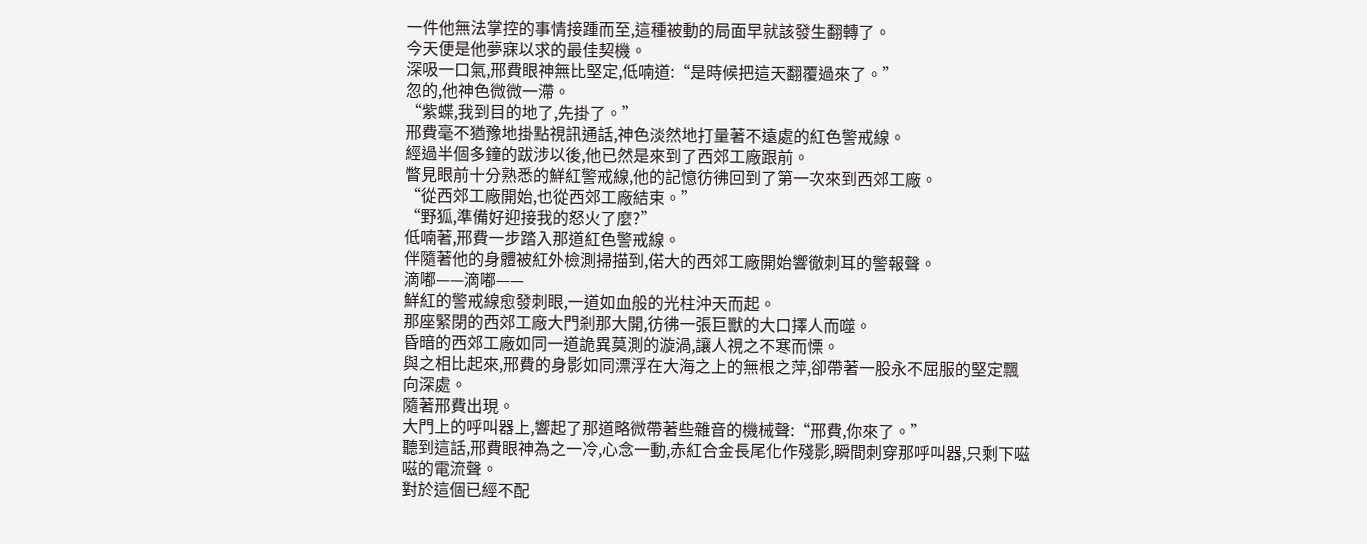一件他無法掌控的事情接踵而至,這種被動的局面早就該發生翻轉了。
今天便是他夢寐以求的最佳契機。
深吸一口氣,邢費眼神無比堅定,低喃道:“是時候把這天翻覆過來了。”
忽的,他神色微微一滯。
“紫蝶,我到目的地了,先掛了。”
邢費毫不猶豫地掛點視訊通話,神色淡然地打量著不遠處的紅色警戒線。
經過半個多鐘的跋涉以後,他已然是來到了西郊工廠跟前。
瞥見眼前十分熟悉的鮮紅警戒線,他的記憶彷彿回到了第一次來到西郊工廠。
“從西郊工廠開始,也從西郊工廠結束。”
“野狐,準備好迎接我的怒火了麼?”
低喃著,邢費一步踏入那道紅色警戒線。
伴隨著他的身體被紅外檢測掃描到,偌大的西郊工廠開始響徹刺耳的警報聲。
滴嘟——滴嘟——
鮮紅的警戒線愈發刺眼,一道如血般的光柱沖天而起。
那座緊閉的西郊工廠大門剎那大開,彷彿一張巨獸的大口擇人而噬。
昏暗的西郊工廠如同一道詭異莫測的漩渦,讓人視之不寒而慄。
與之相比起來,邢費的身影如同漂浮在大海之上的無根之萍,卻帶著一股永不屈服的堅定飄向深處。
隨著邢費出現。
大門上的呼叫器上,響起了那道略微帶著些雜音的機械聲:“邢費,你來了。”
聽到這話,邢費眼神為之一冷,心念一動,赤紅合金長尾化作殘影,瞬間刺穿那呼叫器,只剩下嗞嗞的電流聲。
對於這個已經不配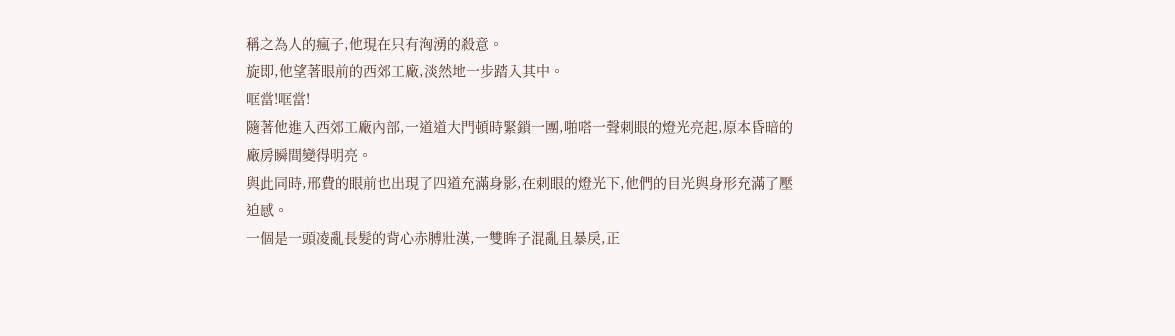稱之為人的瘋子,他現在只有洶湧的殺意。
旋即,他望著眼前的西郊工廠,淡然地一步踏入其中。
哐當!哐當!
隨著他進入西郊工廠內部,一道道大門頓時緊鎖一團,啪嗒一聲刺眼的燈光亮起,原本昏暗的廠房瞬間變得明亮。
與此同時,邢費的眼前也出現了四道充滿身影,在刺眼的燈光下,他們的目光與身形充滿了壓迫感。
一個是一頭凌亂長髮的背心赤膊壯漢,一雙眸子混亂且暴戾,正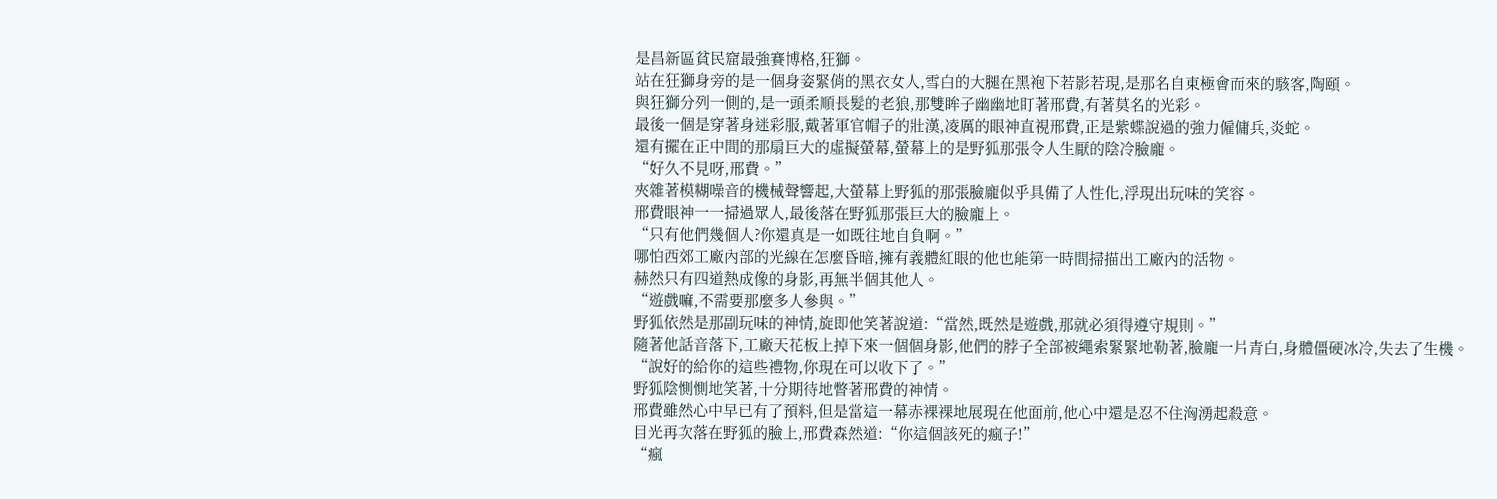是昌新區貧民窟最強賽博格,狂獅。
站在狂獅身旁的是一個身姿緊俏的黑衣女人,雪白的大腿在黑袍下若影若現,是那名自東極會而來的駭客,陶頤。
與狂獅分列一側的,是一頭柔順長髮的老狼,那雙眸子幽幽地盯著邢費,有著莫名的光彩。
最後一個是穿著身迷彩服,戴著軍官帽子的壯漢,凌厲的眼神直視邢費,正是紫蝶說過的強力僱傭兵,炎蛇。
還有擺在正中間的那扇巨大的虛擬螢幕,螢幕上的是野狐那張令人生厭的陰冷臉龐。
“好久不見呀,邢費。”
夾雜著模糊噪音的機械聲響起,大螢幕上野狐的那張臉龐似乎具備了人性化,浮現出玩味的笑容。
邢費眼神一一掃過眾人,最後落在野狐那張巨大的臉龐上。
“只有他們幾個人?你還真是一如既往地自負啊。”
哪怕西郊工廠內部的光線在怎麼昏暗,擁有義體紅眼的他也能第一時間掃描出工廠內的活物。
赫然只有四道熱成像的身影,再無半個其他人。
“遊戲嘛,不需要那麼多人參與。”
野狐依然是那副玩味的神情,旋即他笑著說道:“當然,既然是遊戲,那就必須得遵守規則。”
隨著他話音落下,工廠天花板上掉下來一個個身影,他們的脖子全部被繩索緊緊地勒著,臉龐一片青白,身體僵硬冰冷,失去了生機。
“說好的給你的這些禮物,你現在可以收下了。”
野狐陰惻惻地笑著,十分期待地瞥著邢費的神情。
邢費雖然心中早已有了預料,但是當這一幕赤裸裸地展現在他面前,他心中還是忍不住洶湧起殺意。
目光再次落在野狐的臉上,邢費森然道:“你這個該死的瘋子!”
“瘋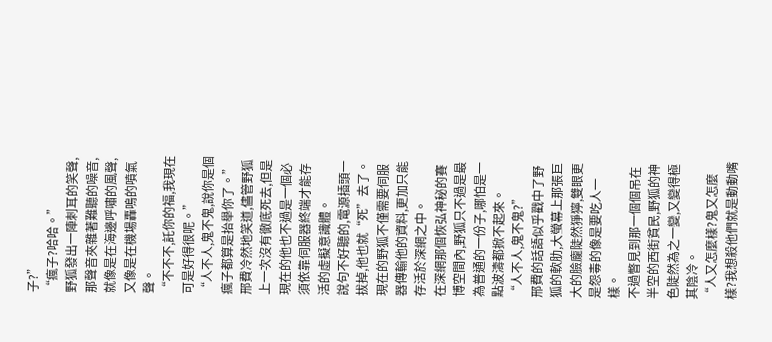子?”
“瘋子?哈哈。”
野狐發出一陣刺耳的笑聲,那聲音夾雜著難聽的噪音,就像是在海邊呼嘯的風聲,又像是在機場轟鳴的噴氣聲。
“不不不,託你的福,我現在可是好得很呢。”
“人不人,鬼不鬼,說你是個瘋子都算是抬舉你了。”
邢費冷然地笑道,儘管野狐上一次沒有徹底死去,但是現在的他也不過是一個必須依靠伺服器終端才能存活的虛擬意識體。
說句不好聽的,電源插頭一拔掉,他也就“死”去了。
現在的野狐不僅需要伺服器傳輸他的資料,更加只能存活於深網之中。
在深網那個恢弘神秘的賽博空間內,野狐只不過是最為普通的一份子,哪怕是一點波濤都掀不起來。
“人不人,鬼不鬼?”
邢費的話語似乎戳中了野狐的軟肋,大螢幕上那張巨大的臉龐陡然猙獰,雙眼更是怨毒的像是要吃人一樣。
不過瞥見到那一個個吊在半空的西街貧民,野狐的神色陡然為之一變,又變得極其陰冷。
“人又怎麼樣?鬼又怎麼樣?我想殺他們就是動動嘴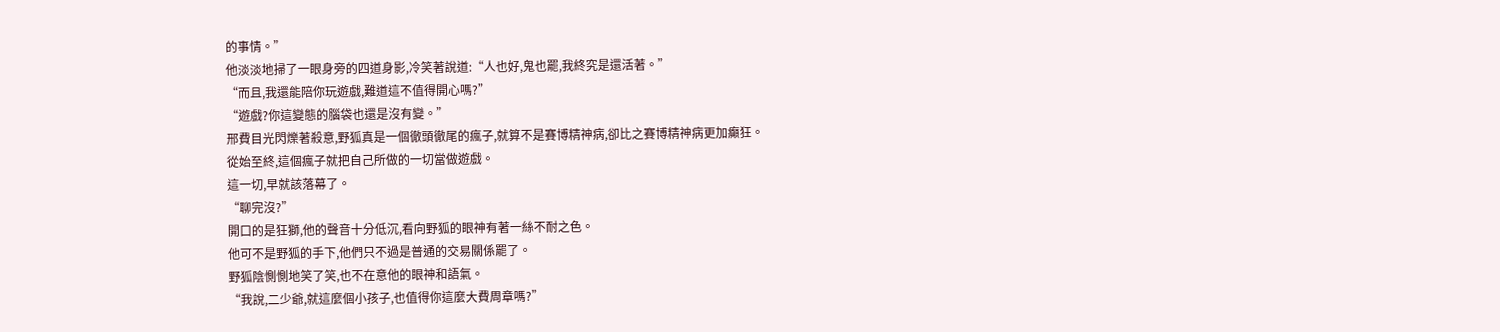的事情。”
他淡淡地掃了一眼身旁的四道身影,冷笑著說道:“人也好,鬼也罷,我終究是還活著。”
“而且,我還能陪你玩遊戲,難道這不值得開心嗎?”
“遊戲?你這變態的腦袋也還是沒有變。”
邢費目光閃爍著殺意,野狐真是一個徹頭徹尾的瘋子,就算不是賽博精神病,卻比之賽博精神病更加癲狂。
從始至終,這個瘋子就把自己所做的一切當做遊戲。
這一切,早就該落幕了。
“聊完沒?”
開口的是狂獅,他的聲音十分低沉,看向野狐的眼神有著一絲不耐之色。
他可不是野狐的手下,他們只不過是普通的交易關係罷了。
野狐陰惻惻地笑了笑,也不在意他的眼神和語氣。
“我說,二少爺,就這麼個小孩子,也值得你這麼大費周章嗎?”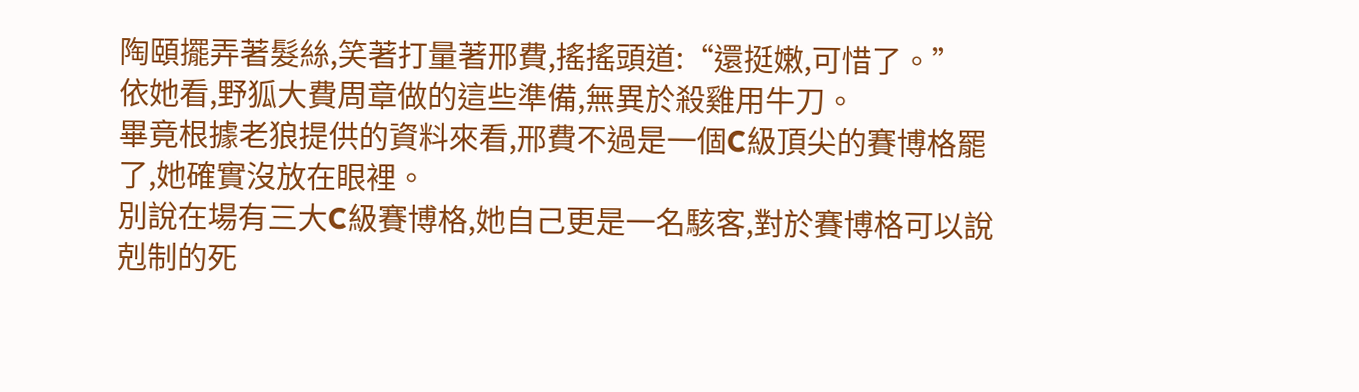陶頤擺弄著髮絲,笑著打量著邢費,搖搖頭道:“還挺嫩,可惜了。”
依她看,野狐大費周章做的這些準備,無異於殺雞用牛刀。
畢竟根據老狼提供的資料來看,邢費不過是一個C級頂尖的賽博格罷了,她確實沒放在眼裡。
別說在場有三大C級賽博格,她自己更是一名駭客,對於賽博格可以說剋制的死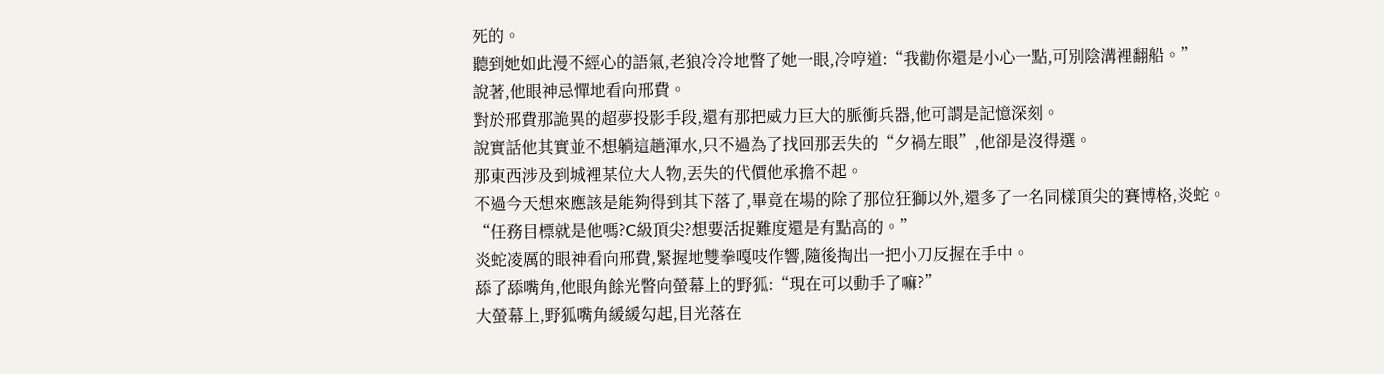死的。
聽到她如此漫不經心的語氣,老狼冷冷地瞥了她一眼,冷哼道:“我勸你還是小心一點,可別陰溝裡翻船。”
說著,他眼神忌憚地看向邢費。
對於邢費那詭異的超夢投影手段,還有那把威力巨大的脈衝兵器,他可謂是記憶深刻。
說實話他其實並不想躺這趟渾水,只不過為了找回那丟失的“夕禍左眼”,他卻是沒得選。
那東西涉及到城裡某位大人物,丟失的代價他承擔不起。
不過今天想來應該是能夠得到其下落了,畢竟在場的除了那位狂獅以外,還多了一名同樣頂尖的賽博格,炎蛇。
“任務目標就是他嗎?C級頂尖?想要活捉難度還是有點高的。”
炎蛇凌厲的眼神看向邢費,緊握地雙拳嘎吱作響,隨後掏出一把小刀反握在手中。
舔了舔嘴角,他眼角餘光瞥向螢幕上的野狐:“現在可以動手了嘛?”
大螢幕上,野狐嘴角緩緩勾起,目光落在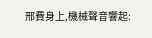邢費身上,機械聲音響起: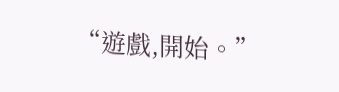“遊戲,開始。”